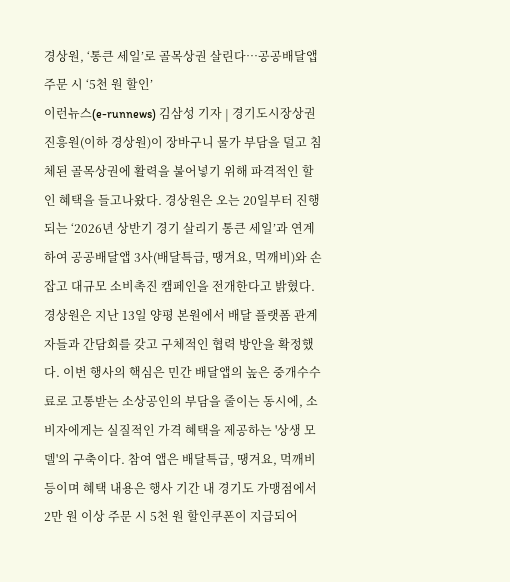경상원, ‘통큰 세일’로 골목상권 살린다…공공배달앱 주문 시 ‘5천 원 할인’
이런뉴스(e-runnews) 김삼성 기자 | 경기도시장상권진흥원(이하 경상원)이 장바구니 물가 부담을 덜고 침체된 골목상권에 활력을 불어넣기 위해 파격적인 할인 혜택을 들고나왔다. 경상원은 오는 20일부터 진행되는 ‘2026년 상반기 경기 살리기 통큰 세일’과 연계하여 공공배달앱 3사(배달특급, 땡겨요, 먹깨비)와 손잡고 대규모 소비촉진 캠페인을 전개한다고 밝혔다. 경상원은 지난 13일 양평 본원에서 배달 플랫폼 관계자들과 간담회를 갖고 구체적인 협력 방안을 확정했다. 이번 행사의 핵심은 민간 배달앱의 높은 중개수수료로 고통받는 소상공인의 부담을 줄이는 동시에, 소비자에게는 실질적인 가격 혜택을 제공하는 '상생 모델'의 구축이다. 참여 앱은 배달특급, 땡겨요, 먹깨비 등이며 혜택 내용은 행사 기간 내 경기도 가맹점에서 2만 원 이상 주문 시 5천 원 할인쿠폰이 지급되어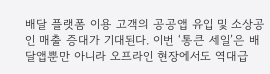배달 플랫폼 이용 고객의 공공앱 유입 및 소상공인 매출 증대가 기대된다. 이번 ‘통큰 세일’은 배달앱뿐만 아니라 오프라인 현장에서도 역대급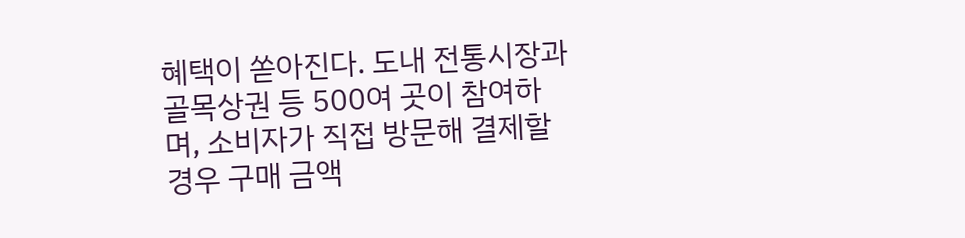혜택이 쏟아진다. 도내 전통시장과 골목상권 등 500여 곳이 참여하며, 소비자가 직접 방문해 결제할 경우 구매 금액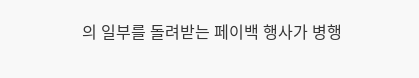의 일부를 돌려받는 페이백 행사가 병행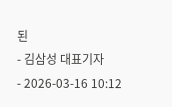된
- 김삼성 대표기자
- 2026-03-16 10:12